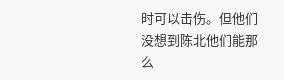时可以击伤。但他们没想到陈北他们能那么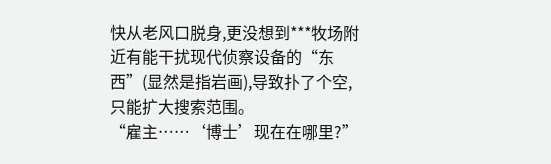快从老风口脱身,更没想到***牧场附近有能干扰现代侦察设备的“东西”(显然是指岩画),导致扑了个空,只能扩大搜索范围。
“雇主……‘博士’现在在哪里?”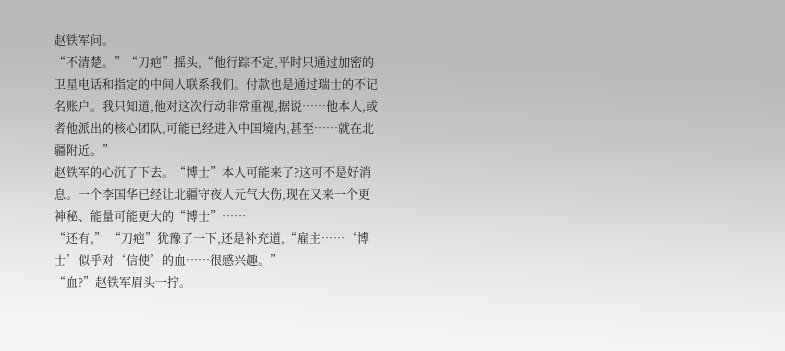赵铁军问。
“不清楚。”“刀疤”摇头,“他行踪不定,平时只通过加密的卫星电话和指定的中间人联系我们。付款也是通过瑞士的不记名账户。我只知道,他对这次行动非常重视,据说……他本人,或者他派出的核心团队,可能已经进入中国境内,甚至……就在北疆附近。”
赵铁军的心沉了下去。“博士”本人可能来了?这可不是好消息。一个李国华已经让北疆守夜人元气大伤,现在又来一个更神秘、能量可能更大的“博士”……
“还有,” “刀疤”犹豫了一下,还是补充道,“雇主……‘博士’似乎对‘信使’的血……很感兴趣。”
“血?”赵铁军眉头一拧。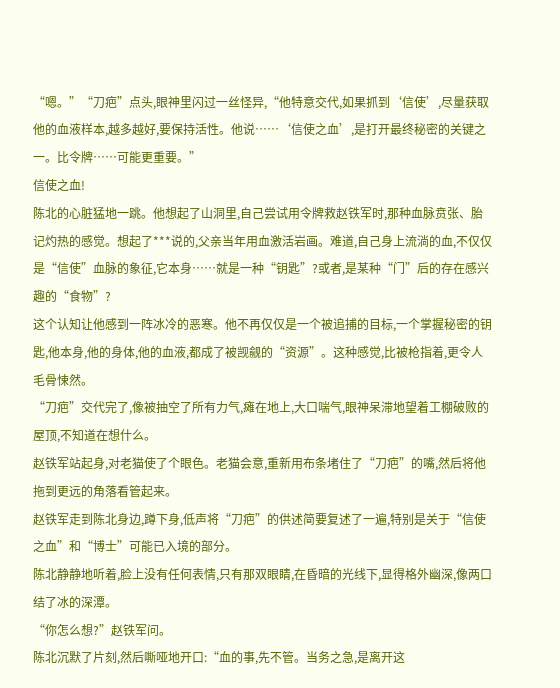“嗯。”“刀疤”点头,眼神里闪过一丝怪异,“他特意交代,如果抓到‘信使’,尽量获取他的血液样本,越多越好,要保持活性。他说……‘信使之血’,是打开最终秘密的关键之一。比令牌……可能更重要。”
信使之血!
陈北的心脏猛地一跳。他想起了山洞里,自己尝试用令牌救赵铁军时,那种血脉贲张、胎记灼热的感觉。想起了***说的,父亲当年用血激活岩画。难道,自己身上流淌的血,不仅仅是“信使”血脉的象征,它本身……就是一种“钥匙”?或者,是某种“门”后的存在感兴趣的“食物”?
这个认知让他感到一阵冰冷的恶寒。他不再仅仅是一个被追捕的目标,一个掌握秘密的钥匙,他本身,他的身体,他的血液,都成了被觊觎的“资源”。这种感觉,比被枪指着,更令人毛骨悚然。
“刀疤”交代完了,像被抽空了所有力气,瘫在地上,大口喘气,眼神呆滞地望着工棚破败的屋顶,不知道在想什么。
赵铁军站起身,对老猫使了个眼色。老猫会意,重新用布条堵住了“刀疤”的嘴,然后将他拖到更远的角落看管起来。
赵铁军走到陈北身边,蹲下身,低声将“刀疤”的供述简要复述了一遍,特别是关于“信使之血”和“博士”可能已入境的部分。
陈北静静地听着,脸上没有任何表情,只有那双眼睛,在昏暗的光线下,显得格外幽深,像两口结了冰的深潭。
“你怎么想?”赵铁军问。
陈北沉默了片刻,然后嘶哑地开口:“血的事,先不管。当务之急,是离开这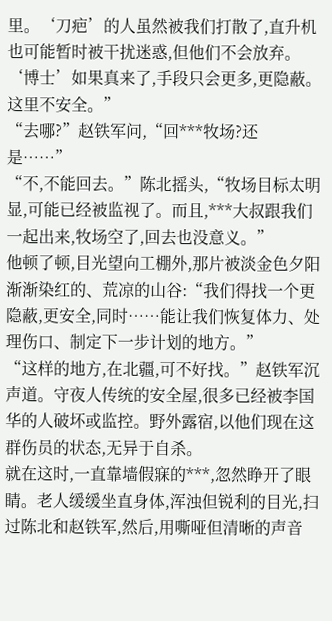里。‘刀疤’的人虽然被我们打散了,直升机也可能暂时被干扰迷惑,但他们不会放弃。‘博士’如果真来了,手段只会更多,更隐蔽。这里不安全。”
“去哪?”赵铁军问,“回***牧场?还是……”
“不,不能回去。”陈北摇头,“牧场目标太明显,可能已经被监视了。而且,***大叔跟我们一起出来,牧场空了,回去也没意义。”
他顿了顿,目光望向工棚外,那片被淡金色夕阳渐渐染红的、荒凉的山谷:“我们得找一个更隐蔽,更安全,同时……能让我们恢复体力、处理伤口、制定下一步计划的地方。”
“这样的地方,在北疆,可不好找。”赵铁军沉声道。守夜人传统的安全屋,很多已经被李国华的人破坏或监控。野外露宿,以他们现在这群伤员的状态,无异于自杀。
就在这时,一直靠墙假寐的***,忽然睁开了眼睛。老人缓缓坐直身体,浑浊但锐利的目光,扫过陈北和赵铁军,然后,用嘶哑但清晰的声音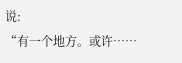说:
“有一个地方。或许……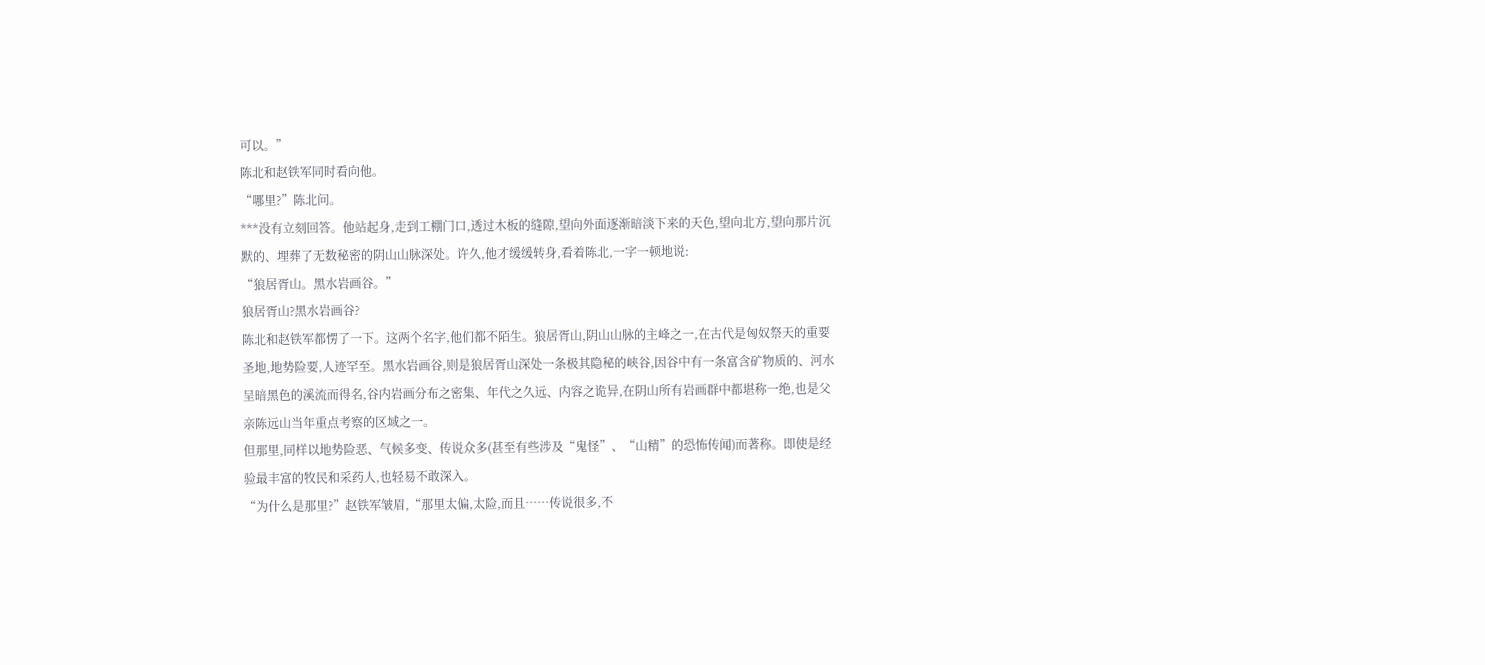可以。”
陈北和赵铁军同时看向他。
“哪里?”陈北问。
***没有立刻回答。他站起身,走到工棚门口,透过木板的缝隙,望向外面逐渐暗淡下来的天色,望向北方,望向那片沉默的、埋葬了无数秘密的阴山山脉深处。许久,他才缓缓转身,看着陈北,一字一顿地说:
“狼居胥山。黑水岩画谷。”
狼居胥山?黑水岩画谷?
陈北和赵铁军都愣了一下。这两个名字,他们都不陌生。狼居胥山,阴山山脉的主峰之一,在古代是匈奴祭天的重要圣地,地势险要,人迹罕至。黑水岩画谷,则是狼居胥山深处一条极其隐秘的峡谷,因谷中有一条富含矿物质的、河水呈暗黑色的溪流而得名,谷内岩画分布之密集、年代之久远、内容之诡异,在阴山所有岩画群中都堪称一绝,也是父亲陈远山当年重点考察的区域之一。
但那里,同样以地势险恶、气候多变、传说众多(甚至有些涉及“鬼怪”、“山精”的恐怖传闻)而著称。即使是经验最丰富的牧民和采药人,也轻易不敢深入。
“为什么是那里?”赵铁军皱眉,“那里太偏,太险,而且……传说很多,不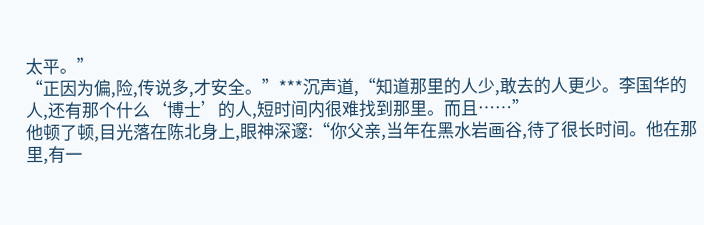太平。”
“正因为偏,险,传说多,才安全。”***沉声道,“知道那里的人少,敢去的人更少。李国华的人,还有那个什么‘博士’的人,短时间内很难找到那里。而且……”
他顿了顿,目光落在陈北身上,眼神深邃:“你父亲,当年在黑水岩画谷,待了很长时间。他在那里,有一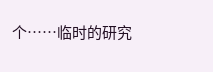个……临时的研究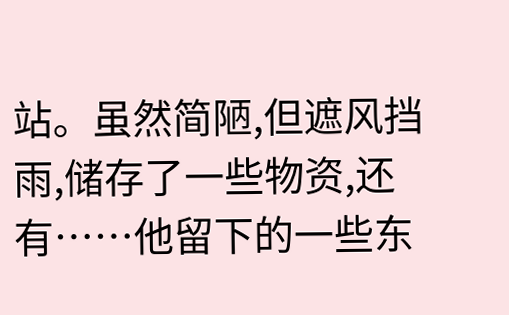站。虽然简陋,但遮风挡雨,储存了一些物资,还有……他留下的一些东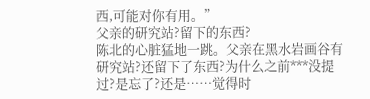西,可能对你有用。”
父亲的研究站?留下的东西?
陈北的心脏猛地一跳。父亲在黑水岩画谷有研究站?还留下了东西?为什么之前***没提过?是忘了?还是……觉得时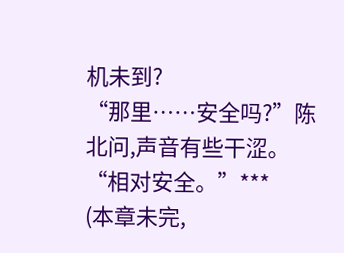机未到?
“那里……安全吗?”陈北问,声音有些干涩。
“相对安全。”***
(本章未完,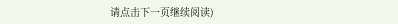请点击下一页继续阅读)